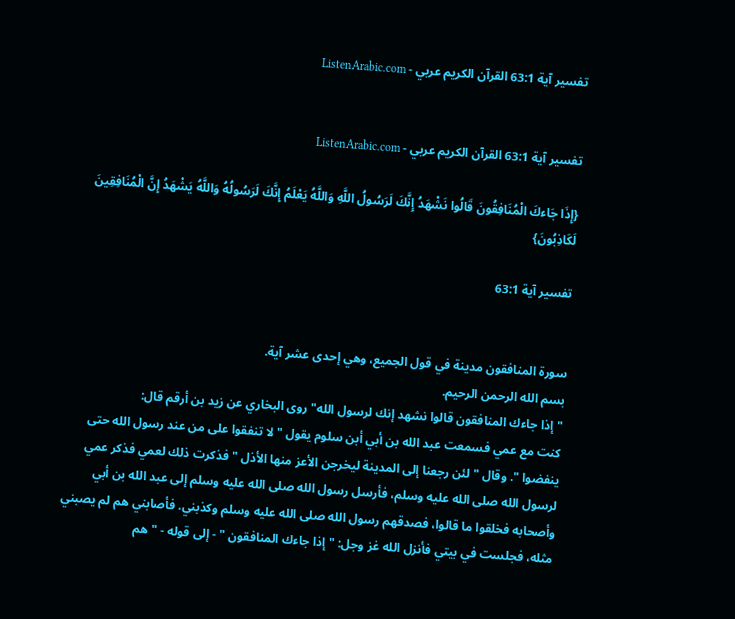تفسير آية 63:1 القرآن الكريم عربي - ListenArabic.com


تفسير آية 63:1 القرآن الكريم عربي - ListenArabic.com

{إِذَا جَاءكَ الْمُنَافِقُونَ قَالُوا نَشْهَدُ إِنَّكَ لَرَسُولُ اللَّهِ وَاللَّهُ يَعْلَمُ إِنَّكَ لَرَسُولُهُ وَاللَّهُ يَشْهَدُ إِنَّ الْمُنَافِقِينَ لَكَاذِبُونَ}

تفسير آية 63:1


سورة المنافقون مدينة في قول الجميع، وهي إحدى عشر آية.
بسم الله الرحمن الرحيم.
" إذا جاءك المنافقون قالوا نشهد إنك لرسول الله" روى البخاري عن زيد بن أرقم قال:
كنت مع عمي فسمعت عبد الله بن أبي أبن سلوم يقول " لا تنفقوا على من عند رسول الله حتى ينفضوا ". وقال "لئن رجعنا إلى المدينة ليخرجن الأعز منها الأذل " فذكرت ذلك لعمي فذكر عمي لرسول الله صلى الله عليه وسلم، فأرسل رسول الله صلى الله عليه وسلم إلى عبد الله بن أبي وأصحابه فخلقوا ما قالوا، فصدقهم رسول الله صلى الله عليه وسلم وكذبني. فأصابني هم لم يصبني مثله، فجلست في بيتي فأنزل الله غز وجل: " إذا جاءك المنافقون " - إلى قوله - " هم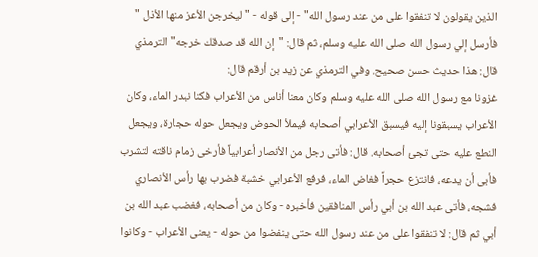الذين يقولون لا تنفقوا على من عند رسول الله" - إلى قوله - " ليخرجن الأعز منها الأذل " فأرسل إلي رسول الله صلى الله عليه وسلم، ثم قال: "إن الله قد صدقك خرجه" الترمذي قال: هذا حديث حسن صحيح. وفي الترمذي عن زيد بن أرقم قال:
غزونا مع رسول الله صلى الله عليه وسلم وكان معنا أناس من الأعراب فكنا نبدر الماء، وكان الأعراب يسبقونا إليه فيسبق الأعرابي أصحابه فيملأ الحوض ويجعل حوله حجارة، ويجعل النطع عليه حتى تجئ أصحابه. قال: فأتى رجل من الأنصار أعرابياً فأرخى زمام ناقته لتشرب فأبى أن يدعه، فانتزع حجراً فغاض الماء، فرفع الأعرابي خشبة فضرب بها رأس الأنصاري فشجه، فأتى عبد الله بن أبي رأس المنافقين فأخبره - وكان من أصحابه، فغضب عبد الله بن أبي ثم قال: لا تنفقوا على من عند رسول الله حتى ينفضوا من حوله - يعنى الأعراب - وكانوا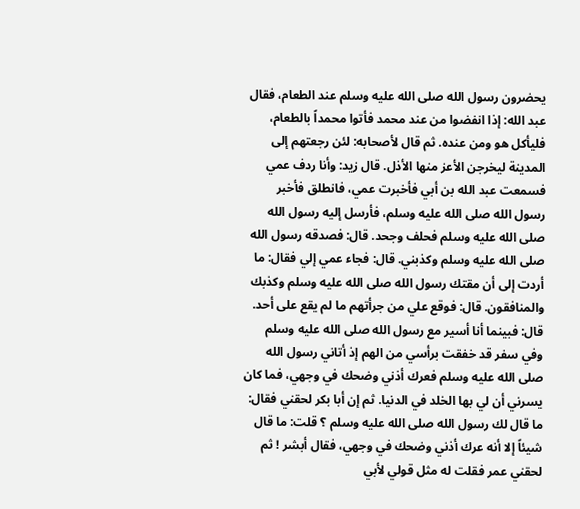يحضرون رسول الله صلى الله عليه وسلم عند الطعام، فقال عبد الله: إذا انفضوا من عند محمد فأتوا محمداً بالطعام، فليأكل هو ومن عنده. ثم قال لأصحابه: لئن رجعتهم إلى المدينة ليخرجن الأعز منها الأذل. قال زيد: وأنا ردف عمي فسمعت عبد الله بن أبي فأخبرت عمي، فانطلق فأخبر رسول الله صلى الله عليه وسلم، فأرسل إليه رسول الله صلى الله عليه وسلم فحلف وجحد. قال: فصدقه رسول الله صلى الله عليه وسلم وكذبني. قال: فجاء عمي إلي فقال: ما أردت إلى أن مقتك رسول الله صلى الله عليه وسلم وكذبك والمنافقون. قال: فوقع علي من جرأتهم ما لم يقع على أحد. قال: فبينما أنا أسير مع رسول الله صلى الله عليه وسلم وفي سفر قد خفقت برأسي من الهم إذ أتاني رسول الله صلى الله عليه وسلم فعرك أذني وضحك في وجهي، فما كان يسرني أن لي بها الخلد في الدنيا. ثم إن أبا بكر لحقني فقال: ما قال لك رسول الله صلى الله عليه وسلم ؟ قلت: ما قال شيئاً إلا أنه عرك أذني وضحك في وجهي، فقال أبشر ! ثم لحقني عمر فقلت له مثل قولي لأبي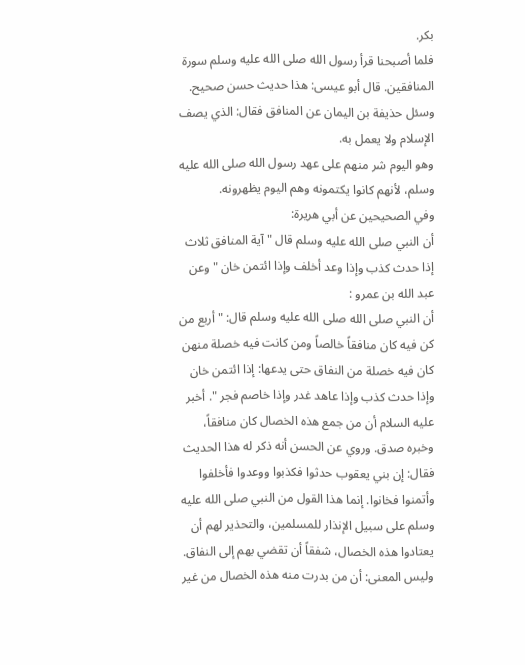بكر.
فلما أصبحنا قرأ رسول الله صلى الله عليه وسلم سورة المنافقين. قال أبو عيسى: هذا حديث حسن صحيح. وسئل حذيفة بن اليمان عن المنافق فقال: الذي يصف الإسلام ولا يعمل به.
وهو اليوم شر منهم على عهد رسول الله صلى الله عليه وسلم، لأنهم كانوا يكتمونه وهم اليوم يظهرونه.
وفي الصحيحين عن أبي هريرة:
أن النبي صلى الله عليه وسلم قال " آية المنافق ثلاث إذا حدث كذب وإذا وعد أخلف وإذا ائتمن خان " وعن عبد الله بن عمرو :
أن النبي صلى الله صلى الله عليه وسلم قال: " أربع من كن فيه كان منافقاً خالصاً ومن كانت فيه خصلة منهن كان فيه خصلة من النفاق حتى يدعها: إذا ائتمن خان وإذا حدث كذب وإذا عاهد غدر وإذا خاصم فجر ". أخبر عليه السلام أن من جمع هذه الخصال كان منافقاً، وخبره صدق. وروي عن الحسن أنه ذكر له هذا الحديث فقال: إن بني يعقوب حدثوا فكذبوا ووعدوا فأخلفوا وأتمنوا فخانوا. إنما هذا القول من النبي صلى الله عليه وسلم على سبيل الإنذار للمسلمين، والتحذير لهم أن يعتادوا هذه الخصال، شفقاً أن تقضي بهم إلى النفاق.
وليس المعنى: أن من بدرت منه هذه الخصال من غير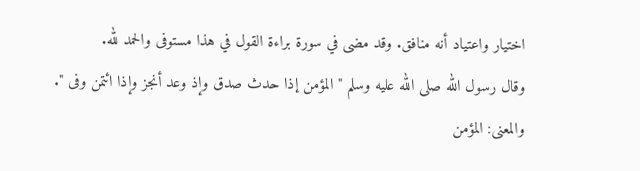اختيار واعتياد أنه منافق. وقد مضى في سورة براءة القول في هذا مستوفى والحمد لله.
وقال رسول الله صلى الله عليه وسلم " المؤمن إذا حدث صدق وإذ وعد أنجز وإذا ائتمن وفى ". والمعنى: المؤمن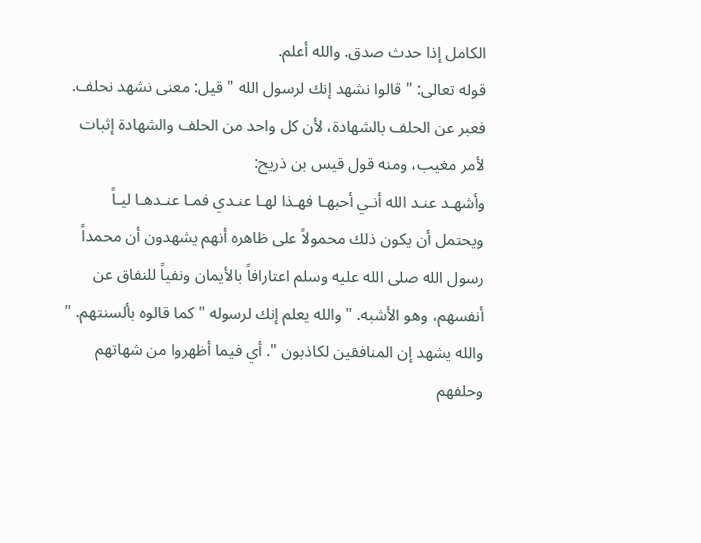الكامل إذا حدث صدق. والله أعلم.
قوله تعالى: " قالوا نشهد إنك لرسول الله " قيل: معنى نشهد نحلف. فعبر عن الحلف بالشهادة، لأن كل واحد من الحلف والشهادة إثبات لأمر مغيب، ومنه قول قيس بن ذريح:
وأشهـد عنـد الله أنـي أحبهـا فهـذا لهـا عنـدي فمـا عنـدهـا ليـاً
ويحتمل أن يكون ذلك محمولاً على ظاهره أنهم يشهدون أن محمداً رسول الله صلى الله عليه وسلم اعتارافاً بالأيمان ونفياً للنفاق عن أنفسهم، وهو الأشبه. " والله يعلم إنك لرسوله " كما قالوه بألسنتهم. " والله يشهد إن المنافقين لكاذبون ". أي فيما أظهروا من شهاتهم وحلفهم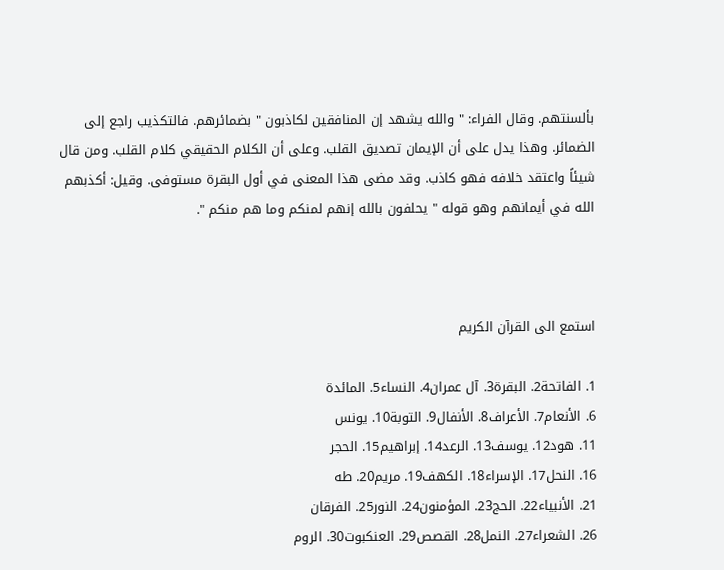بألسنتهم. وقال الفراء: " والله يشهد إن المنافقين لكاذبون " بضمائرهم. فالتكذيب راجع إلى الضمائر. وهذا يدل على أن الإيمان تصديق القلب. وعلى أن الكلام الحقيقي كلام القلب. ومن قال شيئاً واعتقد خلافه فهو كاذب. وقد مضى هذا المعنى في أول البقرة مستوفى. وقيل: أكذبهم الله في أيمانهم وهو قوله " يحلفون بالله إنهم لمنكم وما هم منكم ".



استمع الى القرآن الكريم

1. الفاتحة2. البقرة3. آل عمران4. النساء5. المائدة
6. الأنعام7. الأعراف8. الأنفال9. التوبة10. يونس
11. هود12. يوسف13. الرعد14. إبراهيم15. الحجر
16. النحل17. الإسراء18. الكهف19. مريم20. طه
21. الأنبياء22. الحج23. المؤمنون24. النور25. الفرقان
26. الشعراء27. النمل28. القصص29. العنكبوت30. الروم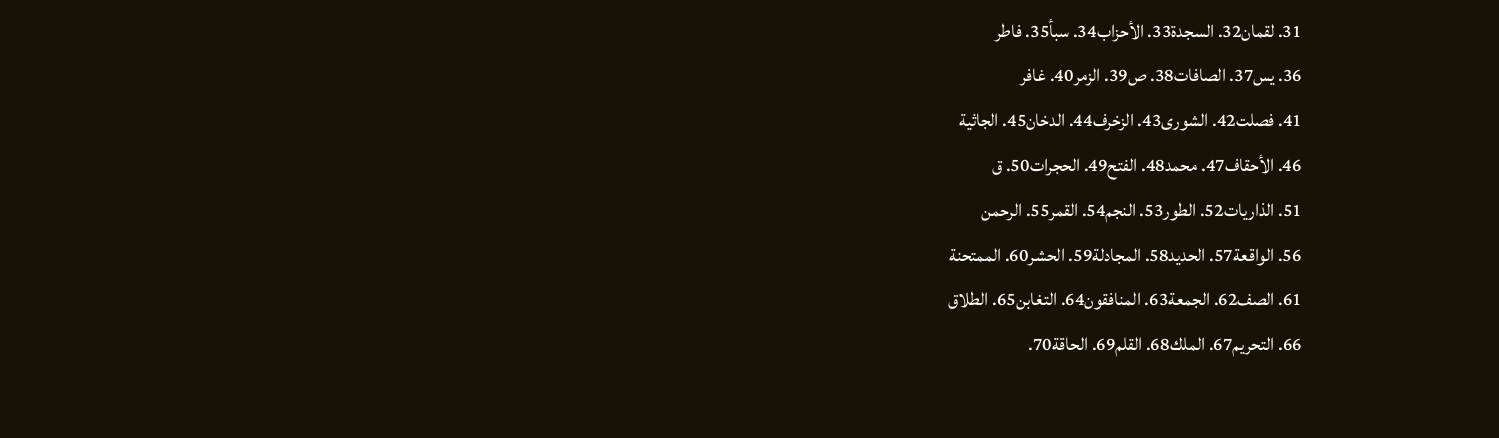31. لقمان32. السجدة33. الأحزاب34. سبأ35. فاطر
36. يس37. الصافات38. ص39. الزمر40. غافر
41. فصلت42. الشورى43. الزخرف44. الدخان45. الجاثية
46. الأحقاف47. محمد48. الفتح49. الحجرات50. ق
51. الذاريات52. الطور53. النجم54. القمر55. الرحمن
56. الواقعة57. الحديد58. المجادلة59. الحشر60. الممتحنة
61. الصف62. الجمعة63. المنافقون64. التغابن65. الطلاق
66. التحريم67. الملك68. القلم69. الحاقة70.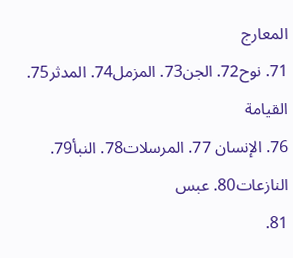المعارج
71. نوح72. الجن73. المزمل74. المدثر75. القيامة
76. الإنسان 77. المرسلات78. النبأ79. النازعات80. عبس
81.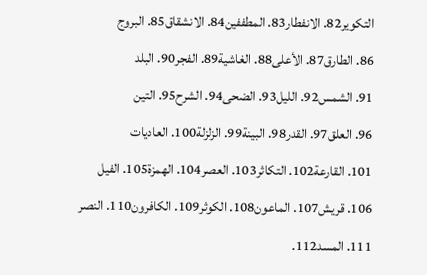التكوير82. الانفطار83. المطففين84. الانشقاق85. البروج
86. الطارق87. الأعلى88. الغاشية89. الفجر90. البلد
91. الشمس92. الليل93. الضحى94. الشرح95. التين
96. العلق97. القدر98. البينة99. الزلزلة100. العاديات
101. القارعة102. التكاثر103. العصر104. الهمزة105. الفيل
106. قريش107. الماعون108. الكوثر109. الكافرون110. النصر
111. المسد112.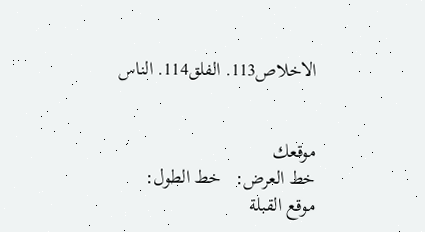الاخلاص113. الفلق114. الناس


موقعك
خط العرض:   خط الطول:
موقع القبلة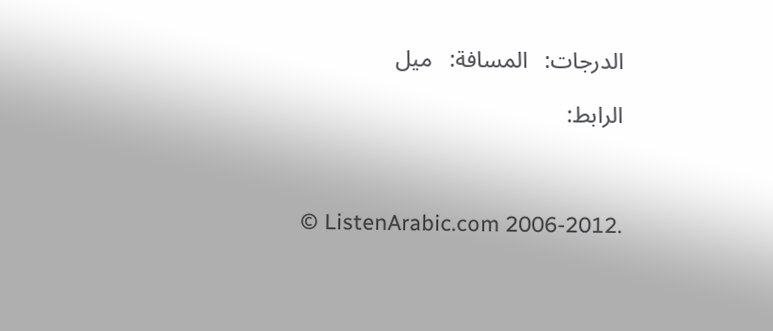الدرجات:   المسافة:   ميل

الرابط:



© ListenArabic.com 2006-2012.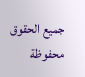جميع الحقوق محفوظة